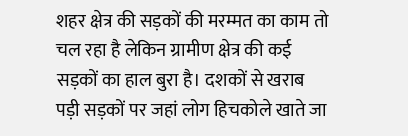शहर क्षेत्र की सड़कों की मरम्मत का काम तो चल रहा है लेकिन ग्रामीण क्षेत्र की कई सड़कों का हाल बुरा है। दशकों से खराब पड़ी सड़कों पर जहां लोग हिचकोले खाते जा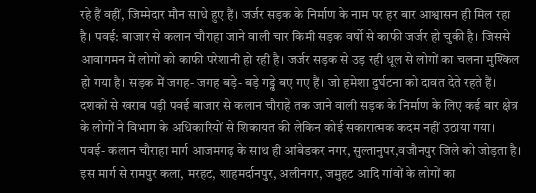रहे हैं वहीं, जिम्मेदार मौन साधे हुए हैं। जर्जर सड़क के निर्माण के नाम पर हर बार आश्वासन ही मिल रहा है। पवई: बाजार से कलान चौराहा जाने वाली चार किमी सड़क वर्षो से काफी जर्जर हो चुकी है। जिससे आवागमन में लोगों को काफी परेशानी हो रही है। जर्जर सड़क से उड़ रही धूल से लोगों का चलना मुश्किल हो गया है। सड़क में जगह- जगह बड़े- बड़े गड्ढे बए गए हैं। जो हमेशा दुर्घटना को दावत देते रहते हैं। दशकों से खराब पड़ी पवई बाजार से कलान चौराहे तक जाने वाली सड़क के निर्माण के लिए कई बार क्षेत्र के लोगों ने विभाग के अधिकारियों से शिकायत की लेकिन कोई सकारात्मक कदम नहीं उठाया गया। पवई- कलान चौराहा मार्ग आजमगढ़ के साथ ही आंबेडकर नगर, सुल्तानुपर,वजौनपुर जिले को जोड़ता है। इस मार्ग से रामपुर कला, मरहट, शाहमर्दानपुर, अलीनगर, जमुहट आदि गांवों के लोगों का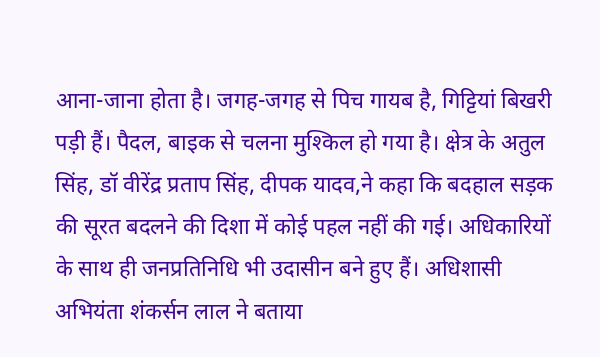आना-जाना होता है। जगह-जगह से पिच गायब है, गिट्टियां बिखरी पड़ी हैं। पैदल, बाइक से चलना मुश्किल हो गया है। क्षेत्र के अतुल सिंह, डॉ वीरेंद्र प्रताप सिंह, दीपक यादव,ने कहा कि बदहाल सड़क की सूरत बदलने की दिशा में कोई पहल नहीं की गई। अधिकारियों के साथ ही जनप्रतिनिधि भी उदासीन बने हुए हैं। अधिशासी अभियंता शंकर्सन लाल ने बताया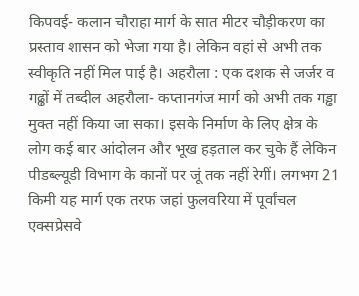किपवई- कलान चौराहा मार्ग के सात मीटर चौड़ीकरण का प्रस्ताव शासन को भेजा गया है। लेकिन वहां से अभी तक स्वीकृति नहीं मिल पाई है। अहरौला : एक दशक से जर्जर व गढ्ढों में तब्दील अहरौला- कप्तानगंज मार्ग को अभी तक गड्ढा मुक्त नहीं किया जा सका। इसके निर्माण के लिए क्षेत्र के लोग कई बार आंदोलन और भूख हड़ताल कर चुके हैं लेकिन पीडब्ल्यूडी विभाग के कानों पर जूं तक नहीं रेगीं। लगभग 21 किमी यह मार्ग एक तरफ जहां फुलवरिया में पूर्वांचल एक्सप्रेसवे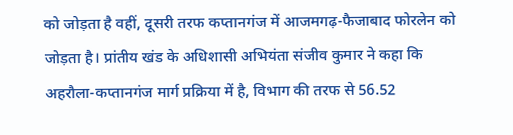को जोड़ता है वहीं, दूसरी तरफ कप्तानगंज में आजमगढ़-फैजाबाद फोरलेन को जोड़ता है। प्रांतीय खंड के अधिशासी अभियंता संजीव कुमार ने कहा कि अहरौला-कप्तानगंज मार्ग प्रक्रिया में है, विभाग की तरफ से 56.52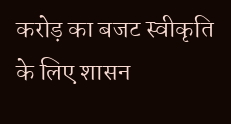करोड़ का बजट स्वीकृति के लिए शासन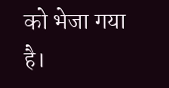को भेजा गया है।